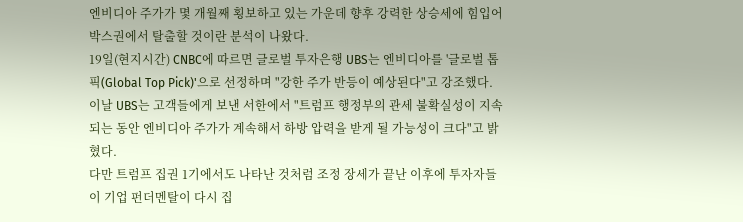엔비디아 주가가 몇 개월째 횡보하고 있는 가운데 향후 강력한 상승세에 힘입어 박스권에서 탈출할 것이란 분석이 나왔다.
19일(현지시간) CNBC에 따르면 글로벌 투자은행 UBS는 엔비디아를 '글로벌 톱 픽(Global Top Pick)'으로 선정하며 "강한 주가 반등이 예상된다"고 강조했다.
이날 UBS는 고객들에게 보낸 서한에서 "트럼프 행정부의 관세 불확실성이 지속되는 동안 엔비디아 주가가 계속해서 하방 압력을 받게 될 가능성이 크다"고 밝혔다.
다만 트럼프 집권 1기에서도 나타난 것처럼 조정 장세가 끝난 이후에 투자자들이 기업 펀더멘탈이 다시 집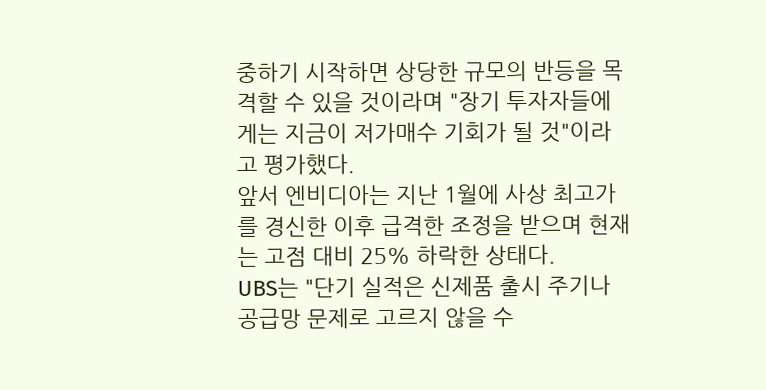중하기 시작하면 상당한 규모의 반등을 목격할 수 있을 것이라며 "장기 투자자들에게는 지금이 저가매수 기회가 될 것"이라고 평가했다.
앞서 엔비디아는 지난 1월에 사상 최고가를 경신한 이후 급격한 조정을 받으며 현재는 고점 대비 25% 하락한 상태다.
UBS는 "단기 실적은 신제품 출시 주기나 공급망 문제로 고르지 않을 수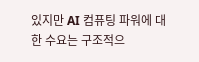있지만 AI 컴퓨팅 파워에 대한 수요는 구조적으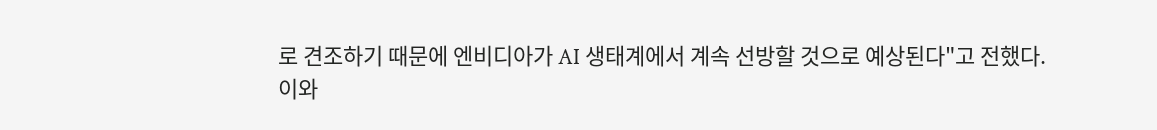로 견조하기 때문에 엔비디아가 AI 생태계에서 계속 선방할 것으로 예상된다"고 전했다.
이와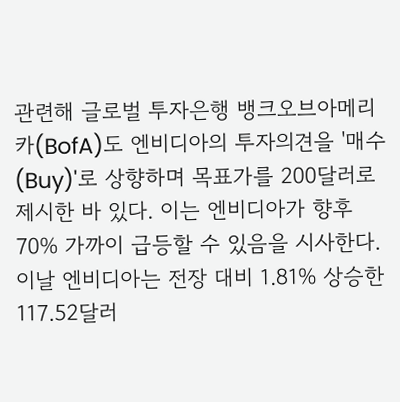관련해 글로벌 투자은행 뱅크오브아메리카(BofA)도 엔비디아의 투자의견을 '매수(Buy)'로 상향하며 목표가를 200달러로 제시한 바 있다. 이는 엔비디아가 향후 70% 가까이 급등할 수 있음을 시사한다.
이날 엔비디아는 전장 대비 1.81% 상승한 117.52달러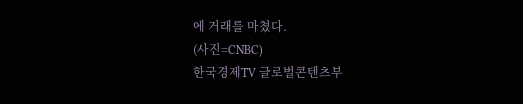에 거래를 마쳤다.
(사진=CNBC)
한국경제TV 글로벌콘텐츠부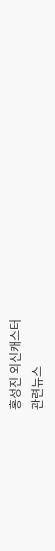홍성진 외신캐스터
관련뉴스